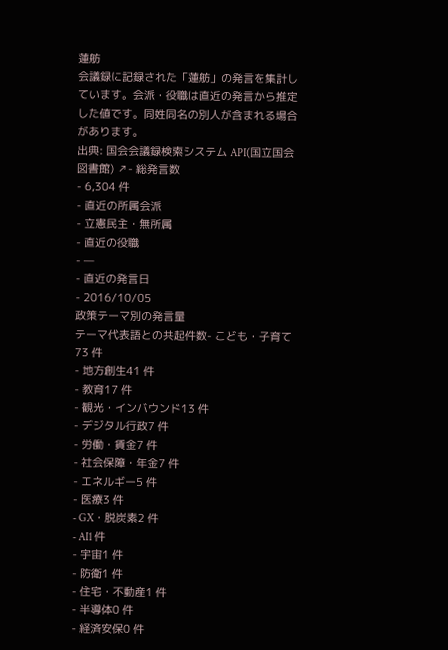蓮舫
会議録に記録された「蓮舫」の発言を集計しています。会派・役職は直近の発言から推定した値です。同姓同名の別人が含まれる場合があります。
出典: 国会会議録検索システム API(国立国会図書館) ↗- 総発言数
- 6,304 件
- 直近の所属会派
- 立憲民主・無所属
- 直近の役職
- —
- 直近の発言日
- 2016/10/05
政策テーマ別の発言量
テーマ代表語との共起件数- こども・子育て73 件
- 地方創生41 件
- 教育17 件
- 観光・インバウンド13 件
- デジタル行政7 件
- 労働・賃金7 件
- 社会保障・年金7 件
- エネルギー5 件
- 医療3 件
- GX・脱炭素2 件
- AI1 件
- 宇宙1 件
- 防衛1 件
- 住宅・不動産1 件
- 半導体0 件
- 経済安保0 件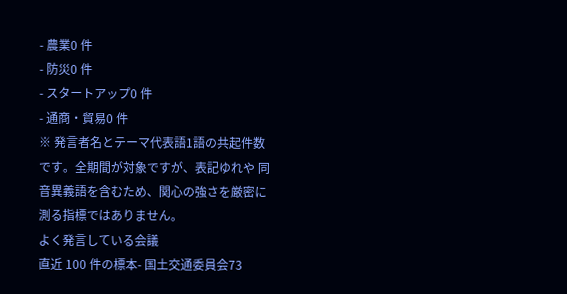- 農業0 件
- 防災0 件
- スタートアップ0 件
- 通商・貿易0 件
※ 発言者名とテーマ代表語1語の共起件数です。全期間が対象ですが、表記ゆれや 同音異義語を含むため、関心の強さを厳密に測る指標ではありません。
よく発言している会議
直近 100 件の標本- 国土交通委員会73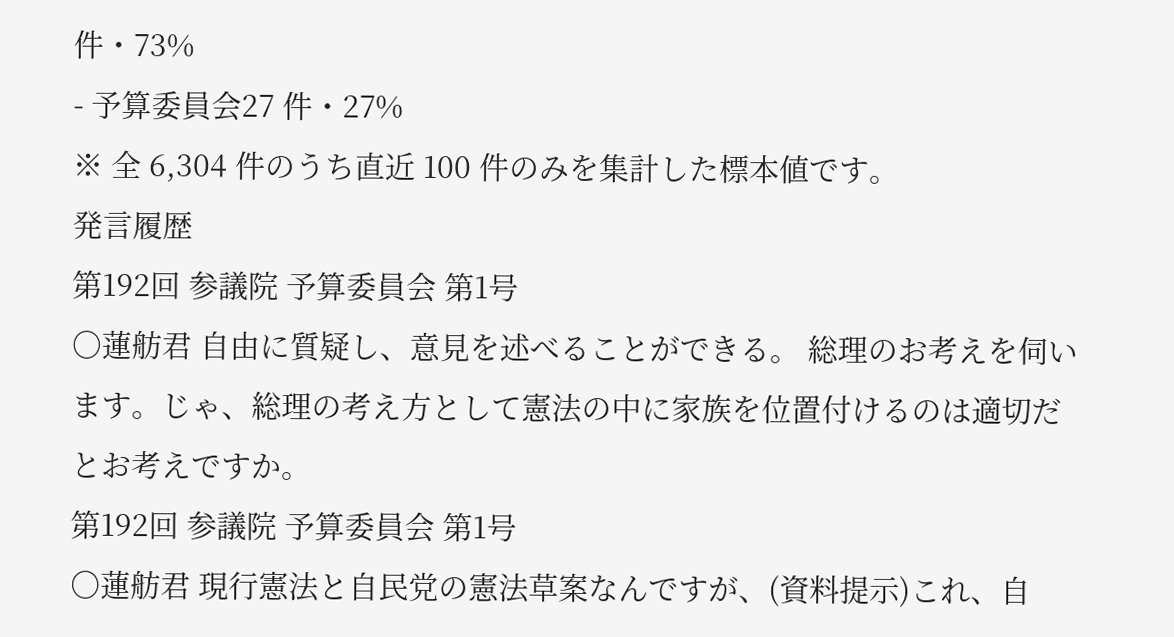件・73%
- 予算委員会27 件・27%
※ 全 6,304 件のうち直近 100 件のみを集計した標本値です。
発言履歴
第192回 参議院 予算委員会 第1号
○蓮舫君 自由に質疑し、意見を述べることができる。 総理のお考えを伺います。じゃ、総理の考え方として憲法の中に家族を位置付けるのは適切だとお考えですか。
第192回 参議院 予算委員会 第1号
○蓮舫君 現行憲法と自民党の憲法草案なんですが、(資料提示)これ、自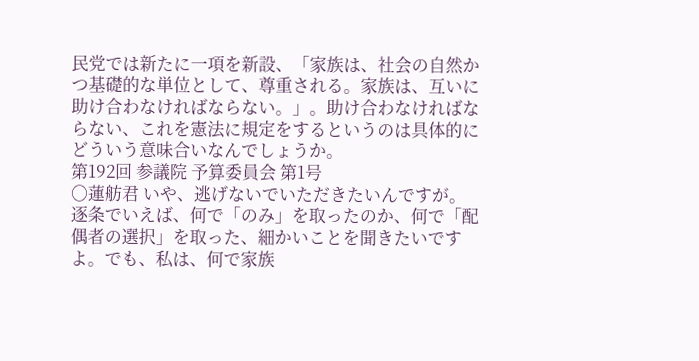民党では新たに一項を新設、「家族は、社会の自然かつ基礎的な単位として、尊重される。家族は、互いに助け合わなければならない。」。助け合わなければならない、これを憲法に規定をするというのは具体的にどういう意味合いなんでしょうか。
第192回 参議院 予算委員会 第1号
○蓮舫君 いや、逃げないでいただきたいんですが。 逐条でいえば、何で「のみ」を取ったのか、何で「配偶者の選択」を取った、細かいことを聞きたいですよ。でも、私は、何で家族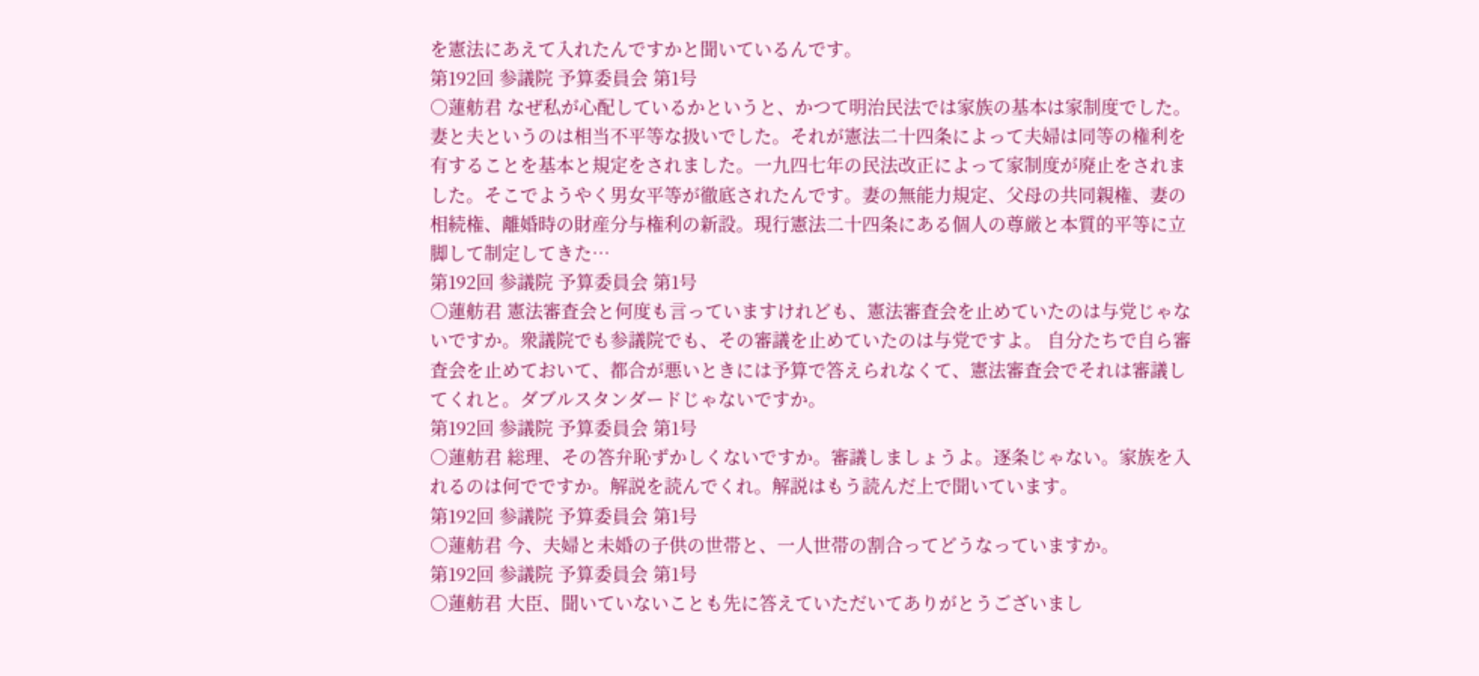を憲法にあえて入れたんですかと聞いているんです。
第192回 参議院 予算委員会 第1号
○蓮舫君 なぜ私が心配しているかというと、かつて明治民法では家族の基本は家制度でした。妻と夫というのは相当不平等な扱いでした。それが憲法二十四条によって夫婦は同等の権利を有することを基本と規定をされました。一九四七年の民法改正によって家制度が廃止をされました。そこでようやく男女平等が徹底されたんです。妻の無能力規定、父母の共同親権、妻の相続権、離婚時の財産分与権利の新設。現行憲法二十四条にある個人の尊厳と本質的平等に立脚して制定してきた…
第192回 参議院 予算委員会 第1号
○蓮舫君 憲法審査会と何度も言っていますけれども、憲法審査会を止めていたのは与党じゃないですか。衆議院でも参議院でも、その審議を止めていたのは与党ですよ。 自分たちで自ら審査会を止めておいて、都合が悪いときには予算で答えられなくて、憲法審査会でそれは審議してくれと。ダブルスタンダードじゃないですか。
第192回 参議院 予算委員会 第1号
○蓮舫君 総理、その答弁恥ずかしくないですか。審議しましょうよ。逐条じゃない。家族を入れるのは何でですか。解説を読んでくれ。解説はもう読んだ上で聞いています。
第192回 参議院 予算委員会 第1号
○蓮舫君 今、夫婦と未婚の子供の世帯と、一人世帯の割合ってどうなっていますか。
第192回 参議院 予算委員会 第1号
○蓮舫君 大臣、聞いていないことも先に答えていただいてありがとうございまし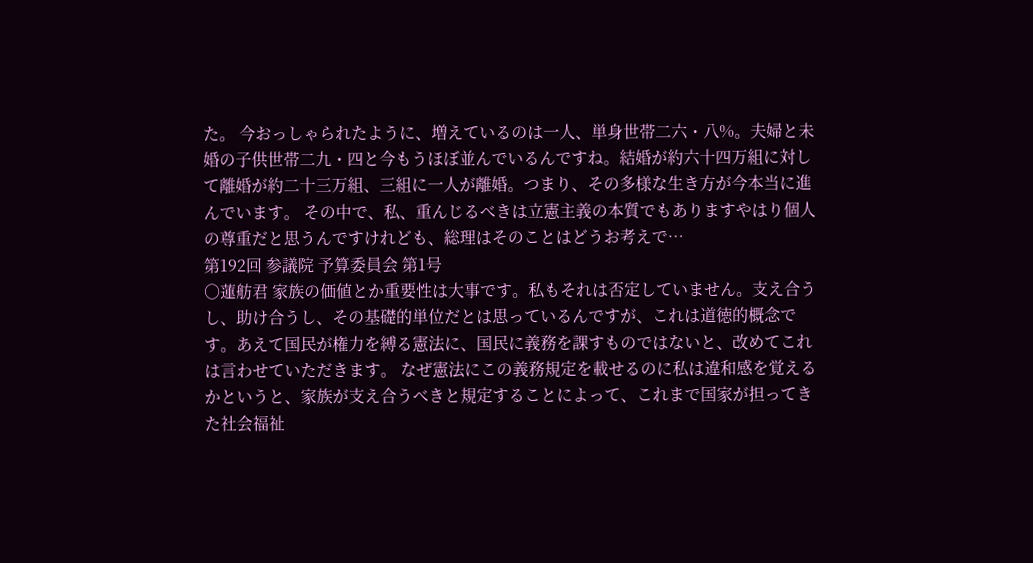た。 今おっしゃられたように、増えているのは一人、単身世帯二六・八%。夫婦と未婚の子供世帯二九・四と今もうほぼ並んでいるんですね。結婚が約六十四万組に対して離婚が約二十三万組、三組に一人が離婚。つまり、その多様な生き方が今本当に進んでいます。 その中で、私、重んじるべきは立憲主義の本質でもありますやはり個人の尊重だと思うんですけれども、総理はそのことはどうお考えで…
第192回 参議院 予算委員会 第1号
○蓮舫君 家族の価値とか重要性は大事です。私もそれは否定していません。支え合うし、助け合うし、その基礎的単位だとは思っているんですが、これは道徳的概念です。あえて国民が権力を縛る憲法に、国民に義務を課すものではないと、改めてこれは言わせていただきます。 なぜ憲法にこの義務規定を載せるのに私は違和感を覚えるかというと、家族が支え合うべきと規定することによって、これまで国家が担ってきた社会福祉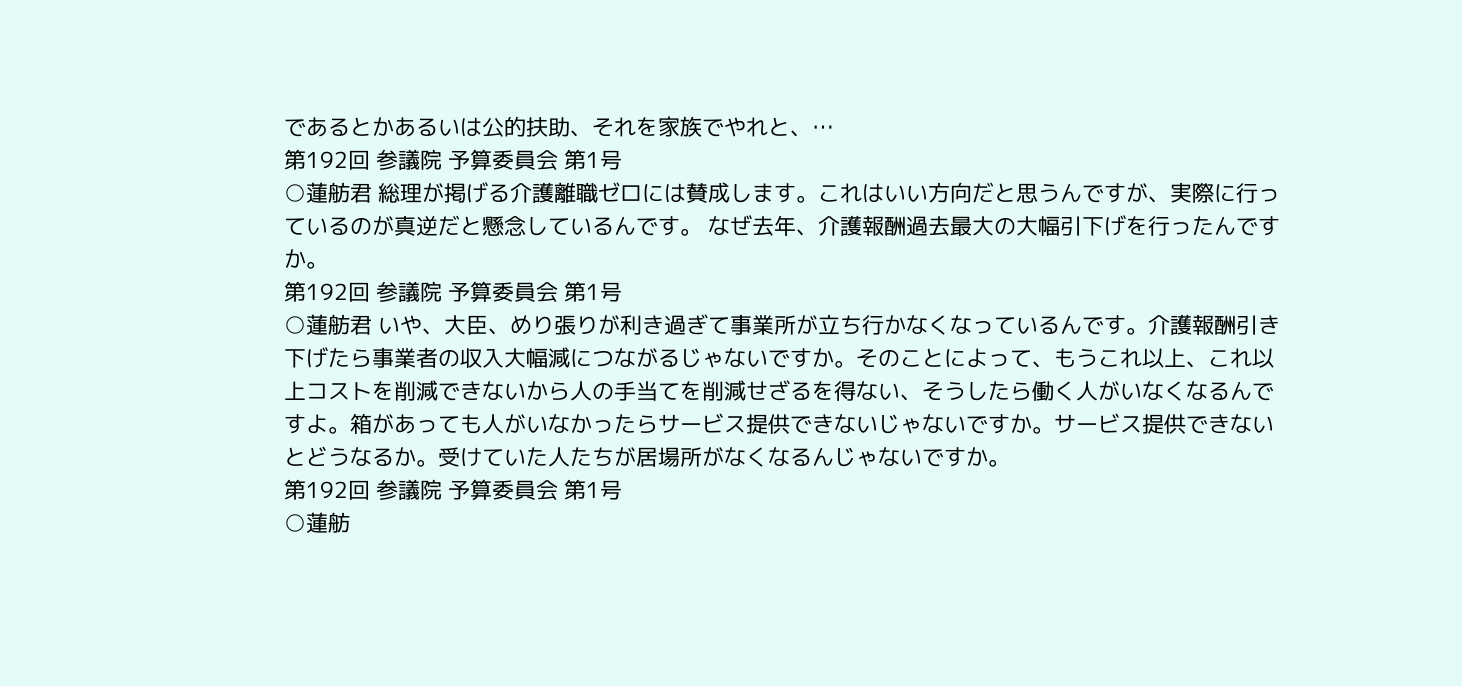であるとかあるいは公的扶助、それを家族でやれと、…
第192回 参議院 予算委員会 第1号
○蓮舫君 総理が掲げる介護離職ゼロには賛成します。これはいい方向だと思うんですが、実際に行っているのが真逆だと懸念しているんです。 なぜ去年、介護報酬過去最大の大幅引下げを行ったんですか。
第192回 参議院 予算委員会 第1号
○蓮舫君 いや、大臣、めり張りが利き過ぎて事業所が立ち行かなくなっているんです。介護報酬引き下げたら事業者の収入大幅減につながるじゃないですか。そのことによって、もうこれ以上、これ以上コストを削減できないから人の手当てを削減せざるを得ない、そうしたら働く人がいなくなるんですよ。箱があっても人がいなかったらサービス提供できないじゃないですか。サービス提供できないとどうなるか。受けていた人たちが居場所がなくなるんじゃないですか。
第192回 参議院 予算委員会 第1号
○蓮舫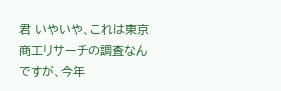君 いやいや、これは東京商工リサーチの調査なんですが、今年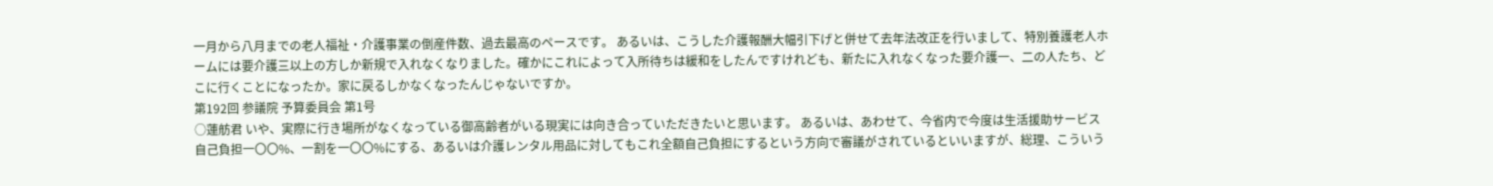一月から八月までの老人福祉・介護事業の倒産件数、過去最高のペースです。 あるいは、こうした介護報酬大幅引下げと併せて去年法改正を行いまして、特別養護老人ホームには要介護三以上の方しか新規で入れなくなりました。確かにこれによって入所待ちは緩和をしたんですけれども、新たに入れなくなった要介護一、二の人たち、どこに行くことになったか。家に戻るしかなくなったんじゃないですか。
第192回 参議院 予算委員会 第1号
○蓮舫君 いや、実際に行き場所がなくなっている御高齢者がいる現実には向き合っていただきたいと思います。 あるいは、あわせて、今省内で今度は生活援助サービス自己負担一〇〇%、一割を一〇〇%にする、あるいは介護レンタル用品に対してもこれ全額自己負担にするという方向で審議がされているといいますが、総理、こういう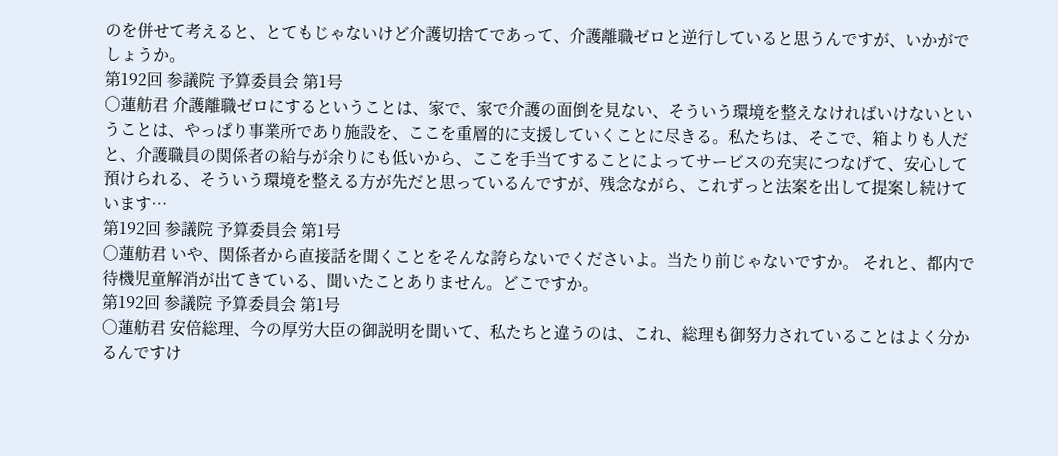のを併せて考えると、とてもじゃないけど介護切捨てであって、介護離職ゼロと逆行していると思うんですが、いかがでしょうか。
第192回 参議院 予算委員会 第1号
○蓮舫君 介護離職ゼロにするということは、家で、家で介護の面倒を見ない、そういう環境を整えなければいけないということは、やっぱり事業所であり施設を、ここを重層的に支援していくことに尽きる。私たちは、そこで、箱よりも人だと、介護職員の関係者の給与が余りにも低いから、ここを手当てすることによってサービスの充実につなげて、安心して預けられる、そういう環境を整える方が先だと思っているんですが、残念ながら、これずっと法案を出して提案し続けています…
第192回 参議院 予算委員会 第1号
○蓮舫君 いや、関係者から直接話を聞くことをそんな誇らないでくださいよ。当たり前じゃないですか。 それと、都内で待機児童解消が出てきている、聞いたことありません。どこですか。
第192回 参議院 予算委員会 第1号
○蓮舫君 安倍総理、今の厚労大臣の御説明を聞いて、私たちと違うのは、これ、総理も御努力されていることはよく分かるんですけ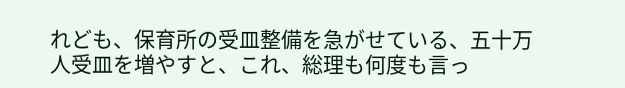れども、保育所の受皿整備を急がせている、五十万人受皿を増やすと、これ、総理も何度も言っ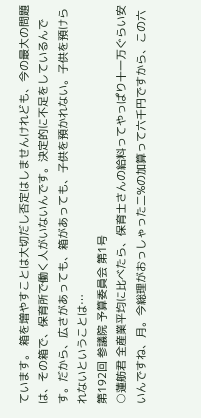ています。 箱を増やすことは大切だし否定はしませんけれども、今の最大の問題は、その箱で、保育所で働く人がいないんです。決定的に不足をしているんです。だから、広さがあっても、箱があっても、子供を預かれない。子供を預けられないということは…
第192回 参議院 予算委員会 第1号
○蓮舫君 全産業平均に比べたら、保育士さんの給料ってやっぱり十一万ぐらい安いんですね、月。今総理がおっしゃった二%の加算って六千円ですから、この六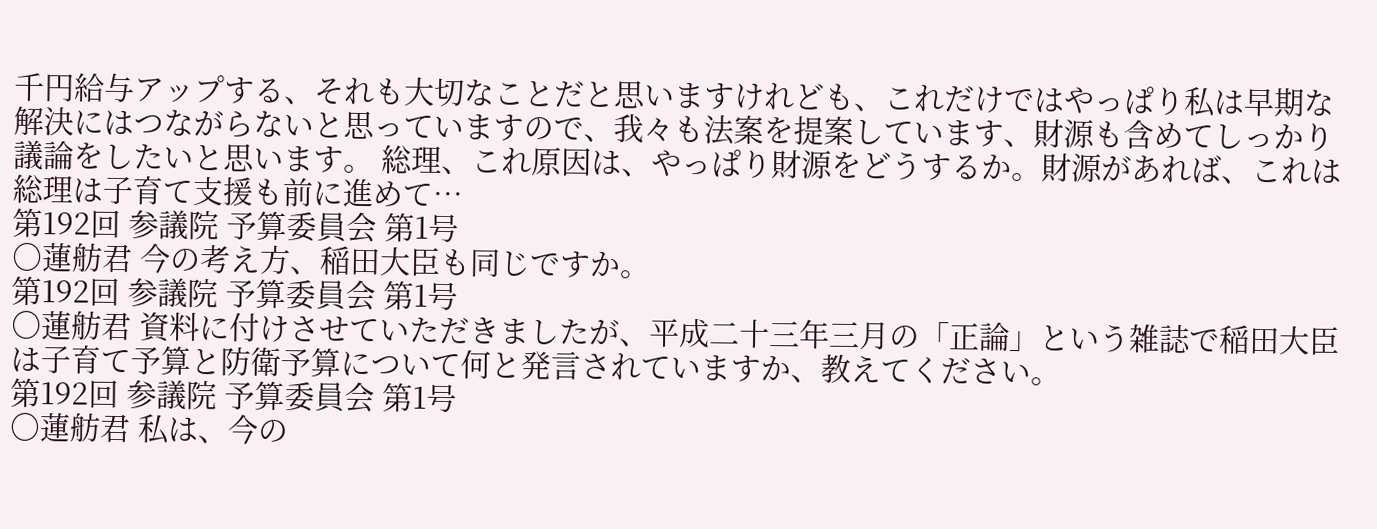千円給与アップする、それも大切なことだと思いますけれども、これだけではやっぱり私は早期な解決にはつながらないと思っていますので、我々も法案を提案しています、財源も含めてしっかり議論をしたいと思います。 総理、これ原因は、やっぱり財源をどうするか。財源があれば、これは総理は子育て支援も前に進めて…
第192回 参議院 予算委員会 第1号
○蓮舫君 今の考え方、稲田大臣も同じですか。
第192回 参議院 予算委員会 第1号
○蓮舫君 資料に付けさせていただきましたが、平成二十三年三月の「正論」という雑誌で稲田大臣は子育て予算と防衛予算について何と発言されていますか、教えてください。
第192回 参議院 予算委員会 第1号
○蓮舫君 私は、今の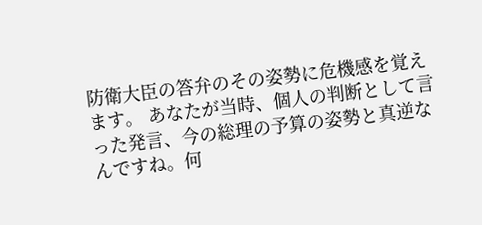防衛大臣の答弁のその姿勢に危機感を覚えます。 あなたが当時、個人の判断として言った発言、今の総理の予算の姿勢と真逆なんですね。何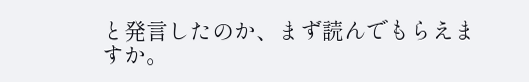と発言したのか、まず読んでもらえますか。